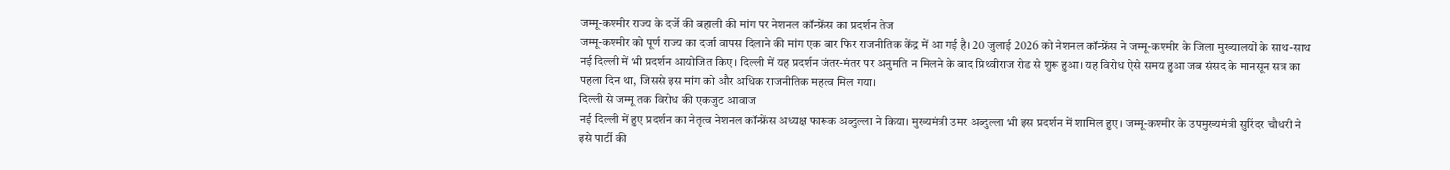जम्मू-कश्मीर राज्य के दर्जे की बहाली की मांग पर नेशनल कॉन्फ्रेंस का प्रदर्शन तेज
जम्मू-कश्मीर को पूर्ण राज्य का दर्जा वापस दिलाने की मांग एक बार फिर राजनीतिक केंद्र में आ गई है। 20 जुलाई 2026 को नेशनल कॉन्फ्रेंस ने जम्मू-कश्मीर के जिला मुख्यालयों के साथ-साथ नई दिल्ली में भी प्रदर्शन आयोजित किए। दिल्ली में यह प्रदर्शन जंतर-मंतर पर अनुमति न मिलने के बाद प्रिथ्वीराज रोड से शुरू हुआ। यह विरोध ऐसे समय हुआ जब संसद के मानसून सत्र का पहला दिन था, जिससे इस मांग को और अधिक राजनीतिक महत्व मिल गया।
दिल्ली से जम्मू तक विरोध की एकजुट आवाज
नई दिल्ली में हुए प्रदर्शन का नेतृत्व नेशनल कॉन्फ्रेंस अध्यक्ष फारूक अब्दुल्ला ने किया। मुख्यमंत्री उमर अब्दुल्ला भी इस प्रदर्शन में शामिल हुए। जम्मू-कश्मीर के उपमुख्यमंत्री सुरिंदर चौधरी ने इसे पार्टी की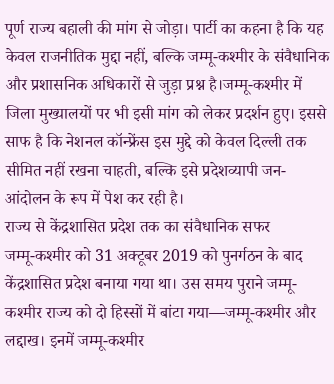पूर्ण राज्य बहाली की मांग से जोड़ा। पार्टी का कहना है कि यह केवल राजनीतिक मुद्दा नहीं, बल्कि जम्मू-कश्मीर के संवैधानिक और प्रशासनिक अधिकारों से जुड़ा प्रश्न है।जम्मू-कश्मीर में जिला मुख्यालयों पर भी इसी मांग को लेकर प्रदर्शन हुए। इससे साफ है कि नेशनल कॉन्फ्रेंस इस मुद्दे को केवल दिल्ली तक सीमित नहीं रखना चाहती, बल्कि इसे प्रदेशव्यापी जन-आंदोलन के रूप में पेश कर रही है।
राज्य से केंद्रशासित प्रदेश तक का संवैधानिक सफर
जम्मू-कश्मीर को 31 अक्टूबर 2019 को पुनर्गठन के बाद केंद्रशासित प्रदेश बनाया गया था। उस समय पुराने जम्मू-कश्मीर राज्य को दो हिस्सों में बांटा गया—जम्मू-कश्मीर और लद्दाख। इनमें जम्मू-कश्मीर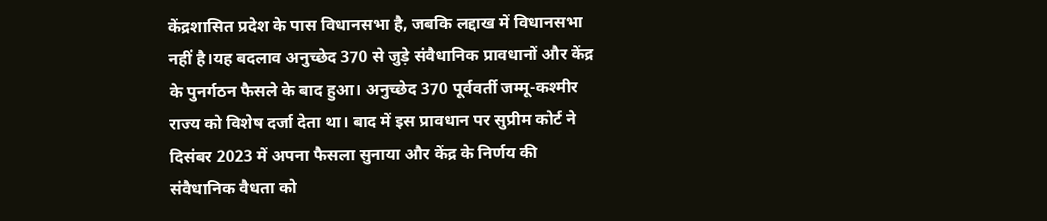केंद्रशासित प्रदेश के पास विधानसभा है, जबकि लद्दाख में विधानसभा नहीं है।यह बदलाव अनुच्छेद 370 से जुड़े संवैधानिक प्रावधानों और केंद्र के पुनर्गठन फैसले के बाद हुआ। अनुच्छेद 370 पूर्ववर्ती जम्मू-कश्मीर राज्य को विशेष दर्जा देता था। बाद में इस प्रावधान पर सुप्रीम कोर्ट ने दिसंबर 2023 में अपना फैसला सुनाया और केंद्र के निर्णय की संवैधानिक वैधता को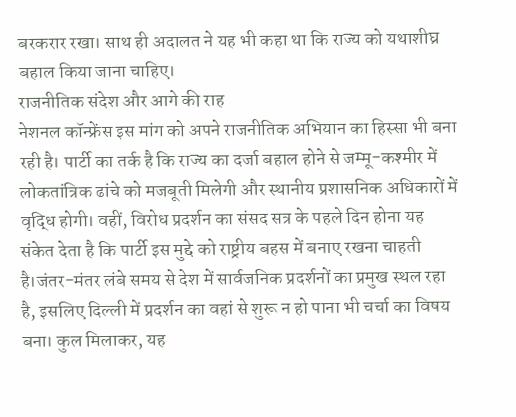बरकरार रखा। साथ ही अदालत ने यह भी कहा था कि राज्य को यथाशीघ्र बहाल किया जाना चाहिए।
राजनीतिक संदेश और आगे की राह
नेशनल कॉन्फ्रेंस इस मांग को अपने राजनीतिक अभियान का हिस्सा भी बना रही है। पार्टी का तर्क है कि राज्य का दर्जा बहाल होने से जम्मू-कश्मीर में लोकतांत्रिक ढांचे को मजबूती मिलेगी और स्थानीय प्रशासनिक अधिकारों में वृद्धि होगी। वहीं, विरोध प्रदर्शन का संसद सत्र के पहले दिन होना यह संकेत देता है कि पार्टी इस मुद्दे को राष्ट्रीय बहस में बनाए रखना चाहती है।जंतर-मंतर लंबे समय से देश में सार्वजनिक प्रदर्शनों का प्रमुख स्थल रहा है, इसलिए दिल्ली में प्रदर्शन का वहां से शुरू न हो पाना भी चर्चा का विषय बना। कुल मिलाकर, यह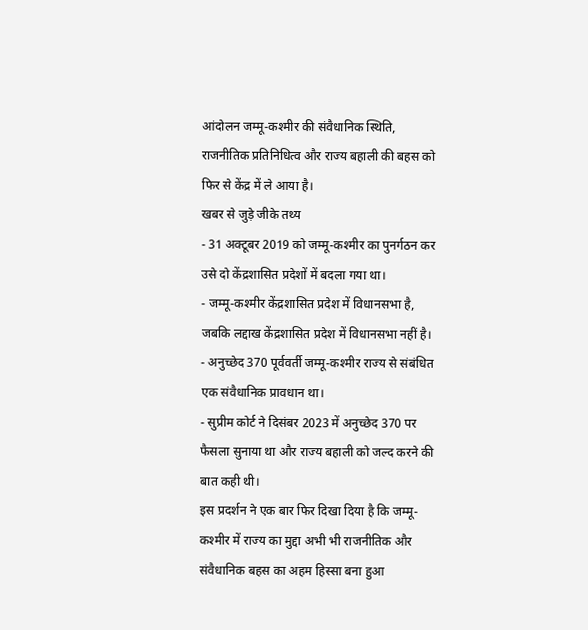आंदोलन जम्मू-कश्मीर की संवैधानिक स्थिति, राजनीतिक प्रतिनिधित्व और राज्य बहाली की बहस को फिर से केंद्र में ले आया है।
खबर से जुड़े जीके तथ्य
- 31 अक्टूबर 2019 को जम्मू-कश्मीर का पुनर्गठन कर उसे दो केंद्रशासित प्रदेशों में बदला गया था।
- जम्मू-कश्मीर केंद्रशासित प्रदेश में विधानसभा है, जबकि लद्दाख केंद्रशासित प्रदेश में विधानसभा नहीं है।
- अनुच्छेद 370 पूर्ववर्ती जम्मू-कश्मीर राज्य से संबंधित एक संवैधानिक प्रावधान था।
- सुप्रीम कोर्ट ने दिसंबर 2023 में अनुच्छेद 370 पर फैसला सुनाया था और राज्य बहाली को जल्द करने की बात कही थी।
इस प्रदर्शन ने एक बार फिर दिखा दिया है कि जम्मू-कश्मीर में राज्य का मुद्दा अभी भी राजनीतिक और संवैधानिक बहस का अहम हिस्सा बना हुआ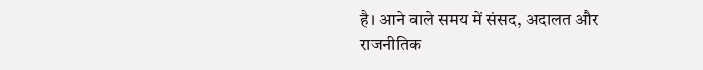है। आने वाले समय में संसद, अदालत और राजनीतिक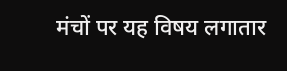मंचों पर यह विषय लगातार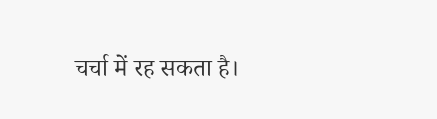चर्चा में रह सकता है।